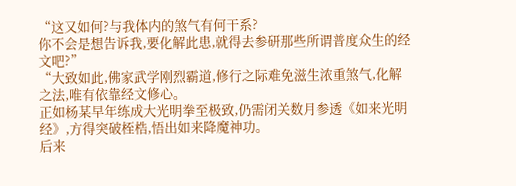“这又如何?与我体内的煞气有何干系?
你不会是想告诉我,要化解此患,就得去参研那些所谓普度众生的经文吧?”
“大致如此,佛家武学刚烈霸道,修行之际难免滋生浓重煞气,化解之法,唯有依靠经文修心。
正如杨某早年练成大光明拳至极致,仍需闭关数月参透《如来光明经》,方得突破桎梏,悟出如来降魔神功。
后来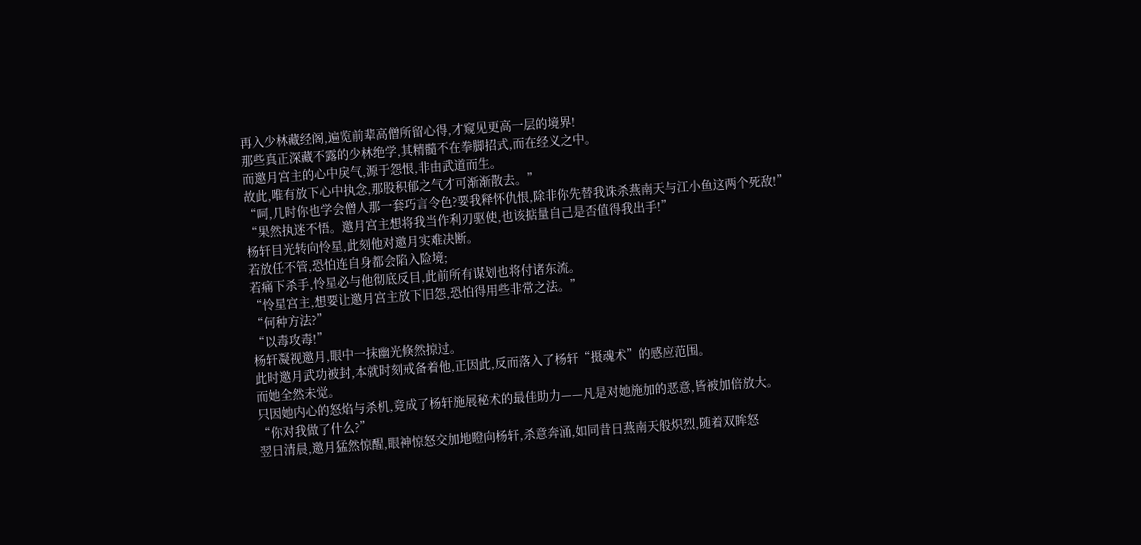再入少林藏经阁,遍览前辈高僧所留心得,才窥见更高一层的境界!
那些真正深藏不露的少林绝学,其精髓不在拳脚招式,而在经义之中。
而邀月宫主的心中戾气,源于怨恨,非由武道而生。
故此,唯有放下心中执念,那股积郁之气才可渐渐散去。”
“呵,几时你也学会僧人那一套巧言令色?要我释怀仇恨,除非你先替我诛杀燕南天与江小鱼这两个死敌!”
“果然执迷不悟。邀月宫主想将我当作利刃驱使,也该掂量自己是否值得我出手!”
杨轩目光转向怜星,此刻他对邀月实难决断。
若放任不管,恐怕连自身都会陷入险境;
若痛下杀手,怜星必与他彻底反目,此前所有谋划也将付诸东流。
“怜星宫主,想要让邀月宫主放下旧怨,恐怕得用些非常之法。”
“何种方法?”
“以毒攻毒!”
杨轩凝视邀月,眼中一抹幽光倏然掠过。
此时邀月武功被封,本就时刻戒备着他,正因此,反而落入了杨轩“摄魂术”的感应范围。
而她全然未觉。
只因她内心的怒焰与杀机,竟成了杨轩施展秘术的最佳助力——凡是对她施加的恶意,皆被加倍放大。
“你对我做了什么?”
翌日清晨,邀月猛然惊醒,眼神惊怒交加地瞪向杨轩,杀意奔涌,如同昔日燕南天般炽烈,随着双眸怒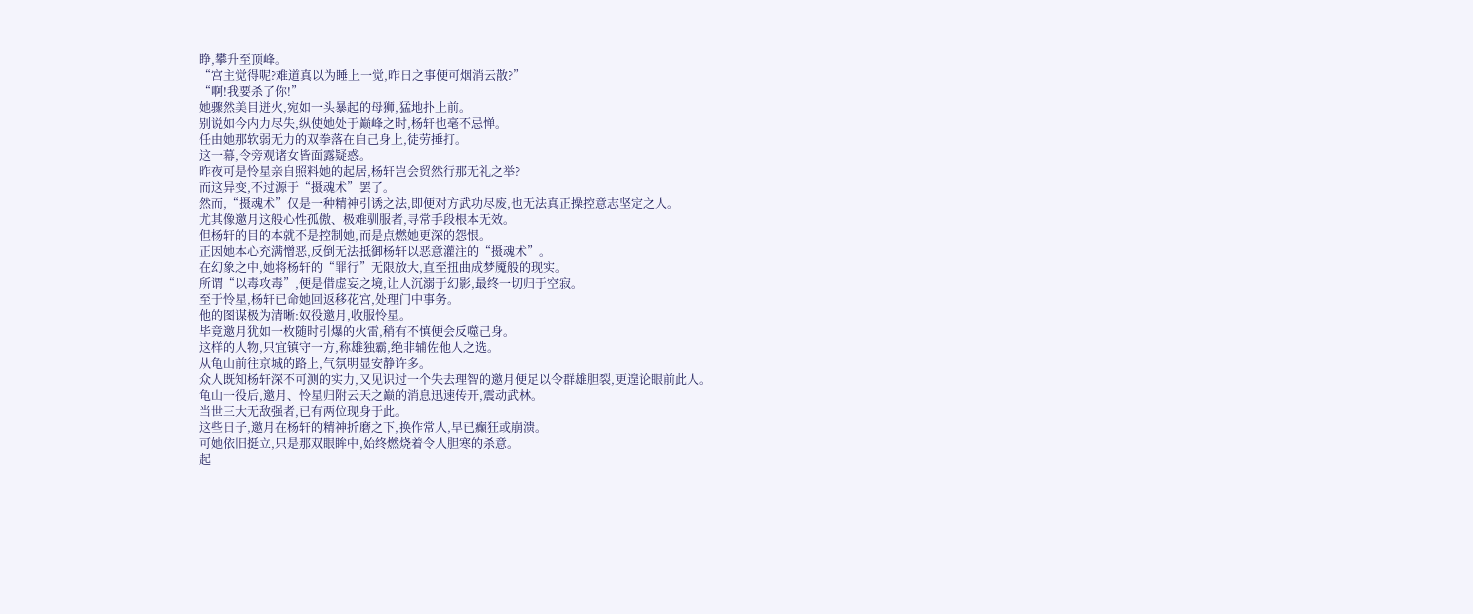睁,攀升至顶峰。
“宫主觉得呢?难道真以为睡上一觉,昨日之事便可烟消云散?”
“啊!我要杀了你!”
她骤然美目迸火,宛如一头暴起的母狮,猛地扑上前。
别说如今内力尽失,纵使她处于巅峰之时,杨轩也毫不忌惮。
任由她那软弱无力的双拳落在自己身上,徒劳捶打。
这一幕,令旁观诸女皆面露疑惑。
昨夜可是怜星亲自照料她的起居,杨轩岂会贸然行那无礼之举?
而这异变,不过源于“摄魂术”罢了。
然而,“摄魂术”仅是一种精神引诱之法,即便对方武功尽废,也无法真正操控意志坚定之人。
尤其像邀月这般心性孤傲、极难驯服者,寻常手段根本无效。
但杨轩的目的本就不是控制她,而是点燃她更深的怨恨。
正因她本心充满憎恶,反倒无法抵御杨轩以恶意灌注的“摄魂术”。
在幻象之中,她将杨轩的“罪行”无限放大,直至扭曲成梦魇般的现实。
所谓“以毒攻毒”,便是借虚妄之境,让人沉溺于幻影,最终一切归于空寂。
至于怜星,杨轩已命她回返移花宫,处理门中事务。
他的图谋极为清晰:奴役邀月,收服怜星。
毕竟邀月犹如一枚随时引爆的火雷,稍有不慎便会反噬己身。
这样的人物,只宜镇守一方,称雄独霸,绝非辅佐他人之选。
从龟山前往京城的路上,气氛明显安静许多。
众人既知杨轩深不可测的实力,又见识过一个失去理智的邀月便足以令群雄胆裂,更遑论眼前此人。
龟山一役后,邀月、怜星归附云天之巅的消息迅速传开,震动武林。
当世三大无敌强者,已有两位现身于此。
这些日子,邀月在杨轩的精神折磨之下,换作常人,早已癫狂或崩溃。
可她依旧挺立,只是那双眼眸中,始终燃烧着令人胆寒的杀意。
起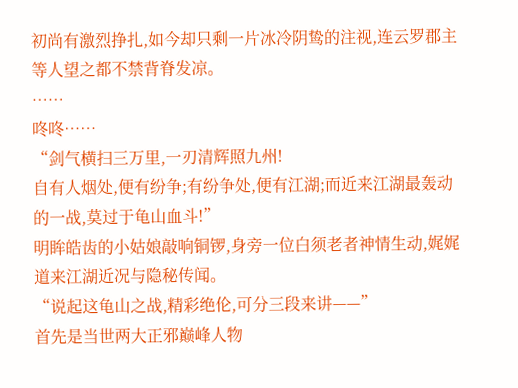初尚有激烈挣扎,如今却只剩一片冰冷阴鸷的注视,连云罗郡主等人望之都不禁背脊发凉。
……
咚咚……
“剑气横扫三万里,一刃清辉照九州!
自有人烟处,便有纷争;有纷争处,便有江湖;而近来江湖最轰动的一战,莫过于龟山血斗!”
明眸皓齿的小姑娘敲响铜锣,身旁一位白须老者神情生动,娓娓道来江湖近况与隐秘传闻。
“说起这龟山之战,精彩绝伦,可分三段来讲——”
首先是当世两大正邪巅峰人物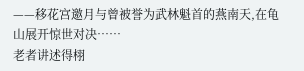——移花宫邀月与曾被誉为武林魁首的燕南天,在龟山展开惊世对决……
老者讲述得栩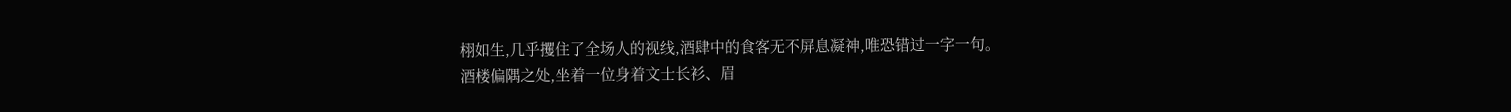栩如生,几乎攫住了全场人的视线,酒肆中的食客无不屏息凝神,唯恐错过一字一句。
酒楼偏隅之处,坐着一位身着文士长衫、眉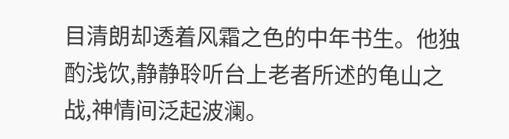目清朗却透着风霜之色的中年书生。他独酌浅饮,静静聆听台上老者所述的龟山之战,神情间泛起波澜。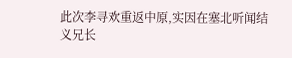此次李寻欢重返中原,实因在塞北听闻结义兄长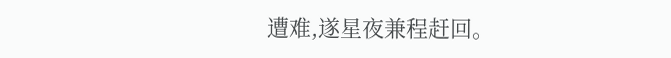遭难,遂星夜兼程赶回。